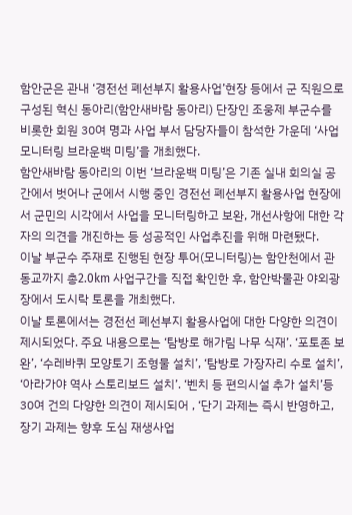함안군은 관내 ‘경전선 폐선부지 활용사업’현장 등에서 군 직원으로 구성된 혁신 동아리(함안새바람 동아리) 단장인 조웅제 부군수를 비롯한 회원 30여 명과 사업 부서 담당자들이 참석한 가운데 ‘사업 모니터링 브라운백 미팅’을 개최했다.
함안새바람 동아리의 이번 ‘브라운백 미팅’은 기존 실내 회의실 공간에서 벗어나 군에서 시행 중인 경전선 폐선부지 활용사업 현장에서 군민의 시각에서 사업을 모니터링하고 보완, 개선사항에 대한 각자의 의견을 개진하는 등 성공적인 사업추진을 위해 마련됐다.
이날 부군수 주재로 진행된 현장 투어(모니터링)는 함안천에서 관동교까지 총2.0km 사업구간을 직접 확인한 후, 함안박물관 야외광장에서 도시락 토론을 개최했다.
이날 토론에서는 경전선 폐선부지 활용사업에 대한 다양한 의견이 제시되었다. 주요 내용으로는 ‘탐방로 해가림 나무 식재’. ‘포토존 보완’, ‘수레바퀴 모양토기 조형물 설치’, ‘탐방로 가장자리 수로 설치’, ‘아라가야 역사 스토리보드 설치’. ‘벤치 등 편의시설 추가 설치’등 30여 건의 다양한 의견이 제시되어 , ‘단기 과제는 즉시 반영하고, 장기 과제는 향후 도심 재생사업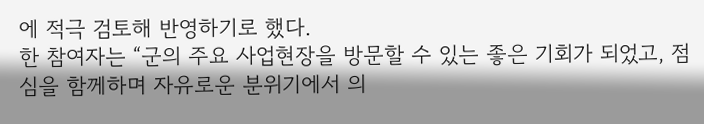에 적극 검토해 반영하기로 했다.
한 참여자는 “군의 주요 사업현장을 방문할 수 있는 좋은 기회가 되었고, 점심을 함께하며 자유로운 분위기에서 의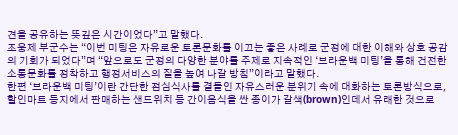견을 공유하는 뜻깊은 시간이었다”고 말했다.
조웅제 부군수는 “이번 미팅은 자유로운 토론문화를 이끄는 좋은 사례로 군정에 대한 이해와 상호 공감의 기회가 되었다”며 “앞으로도 군정의 다양한 분야를 주제로 지속적인 ‘브라운백 미팅’을 통해 건전한 소통문화를 정착하고 행정서비스의 질을 높여 나갈 방침”이라고 말했다.
한편 ‘브라운백 미팅’이란 간단한 점심식사를 곁들인 자유스러운 분위기 속에 대화하는 토론방식으로, 할인마트 등지에서 판매하는 샌드위치 등 간이음식을 싼 종이가 갈색(brown)인데서 유래한 것으로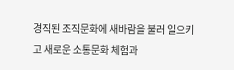경직된 조직문화에 새바람을 불러 일으키고 새로운 소통문화 체험과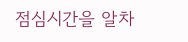점심시간을 알차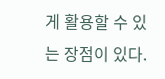게 활용할 수 있는 장점이 있다.